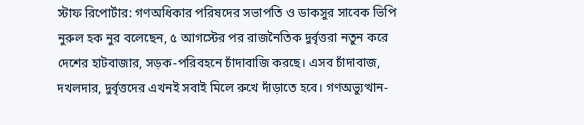স্টাফ রিপোর্টার: গণঅধিকার পরিষদের সভাপতি ও ডাকসুর সাবেক ভিপি নুরুল হক নুর বলেছেন, ৫ আগস্টের পর রাজনৈতিক দুর্বৃত্তরা নতুন করে দেশের হাটবাজার, সড়ক-পরিবহনে চাঁদাবাজি করছে। এসব চাঁদাবাজ, দখলদার, দুর্বৃত্তদের এখনই সবাই মিলে রুখে দাঁড়াতে হবে। গণঅভ্যুত্থান-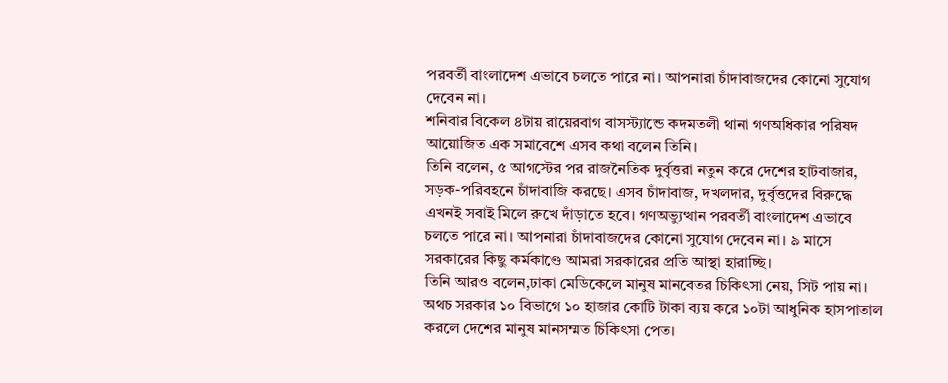পরবর্তী বাংলাদেশ এভাবে চলতে পারে না। আপনারা চাঁদাবাজদের কোনো সুযোগ দেবেন না।
শনিবার বিকেল ৪টায় রায়েরবাগ বাসস্ট্যান্ডে কদমতলী থানা গণঅধিকার পরিষদ আয়োজিত এক সমাবেশে এসব কথা বলেন তিনি।
তিনি বলেন, ৫ আগস্টের পর রাজনৈতিক দুর্বৃত্তরা নতুন করে দেশের হাটবাজার, সড়ক-পরিবহনে চাঁদাবাজি করছে। এসব চাঁদাবাজ, দখলদার, দুর্বৃত্তদের বিরুদ্ধে এখনই সবাই মিলে রুখে দাঁড়াতে হবে। গণঅভ্যুত্থান পরবর্তী বাংলাদেশ এভাবে চলতে পারে না। আপনারা চাঁদাবাজদের কোনো সুযোগ দেবেন না। ৯ মাসে সরকারের কিছু কর্মকাণ্ডে আমরা সরকারের প্রতি আস্থা হারাচ্ছি।
তিনি আরও বলেন,ঢাকা মেডিকেলে মানুষ মানবেতর চিকিৎসা নেয়, সিট পায় না। অথচ সরকার ১০ বিভাগে ১০ হাজার কোটি টাকা ব্যয় করে ১০টা আধুনিক হাসপাতাল করলে দেশের মানুষ মানসম্মত চিকিৎসা পেত।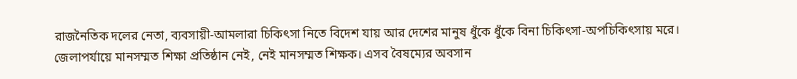রাজনৈতিক দলের নেতা, ব্যবসায়ী-আমলারা চিকিৎসা নিতে বিদেশ যায় আর দেশের মানুষ ধুঁকে ধুঁকে বিনা চিকিৎসা-অপচিকিৎসায় মরে। জেলাপর্যায়ে মানসম্মত শিক্ষা প্রতিষ্ঠান নেই, নেই মানসম্মত শিক্ষক। এসব বৈষম্যের অবসান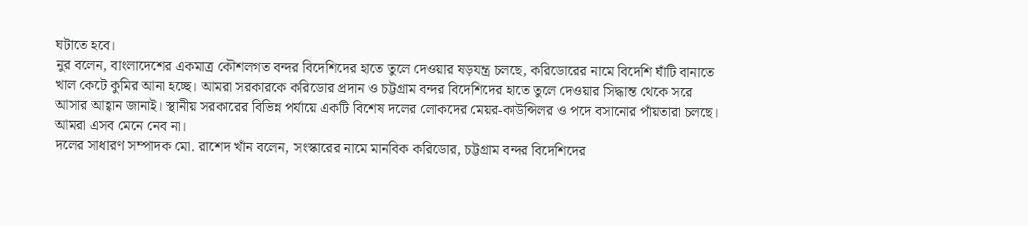ঘটাতে হবে।
নুর বলেন, বাংলাদেশের একমাত্র কৌশলগত বন্দর বিদেশিদের হাতে তুলে দেওয়ার ষড়যন্ত্র চলছে, করিডোরের নামে বিদেশি ঘাঁটি বানাতে খাল কেটে কুমির আনা হচ্ছে। আমরা সরকারকে করিডোর প্রদান ও চট্টগ্রাম বন্দর বিদেশিদের হাতে তুলে দেওয়ার সিদ্ধান্ত থেকে সরে আসার আহ্বান জানাই। স্থানীয় সরকারের বিভিন্ন পর্যায়ে একটি বিশেষ দলের লোকদের মেয়র-কাউন্সিলর ও পদে বসানোর পাঁয়তারা চলছে। আমরা এসব মেনে নেব না।
দলের সাধারণ সম্পাদক মো. রাশেদ খাঁন বলেন, সংস্কারের নামে মানবিক করিডোর, চট্টগ্রাম বন্দর বিদেশিদের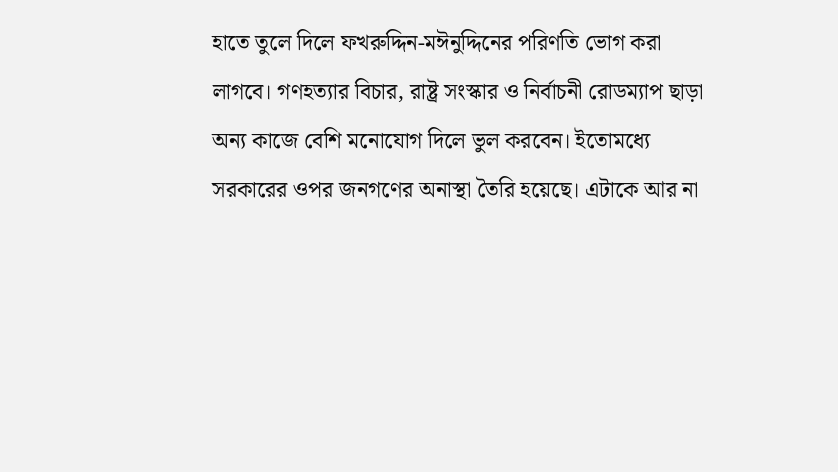হাতে তুলে দিলে ফখরুদ্দিন-মঈনুদ্দিনের পরিণতি ভোগ করা লাগবে। গণহত্যার বিচার, রাষ্ট্র সংস্কার ও নির্বাচনী রোডম্যাপ ছাড়া অন্য কাজে বেশি মনোযোগ দিলে ভুল করবেন। ইতোমধ্যে সরকারের ওপর জনগণের অনাস্থা তৈরি হয়েছে। এটাকে আর না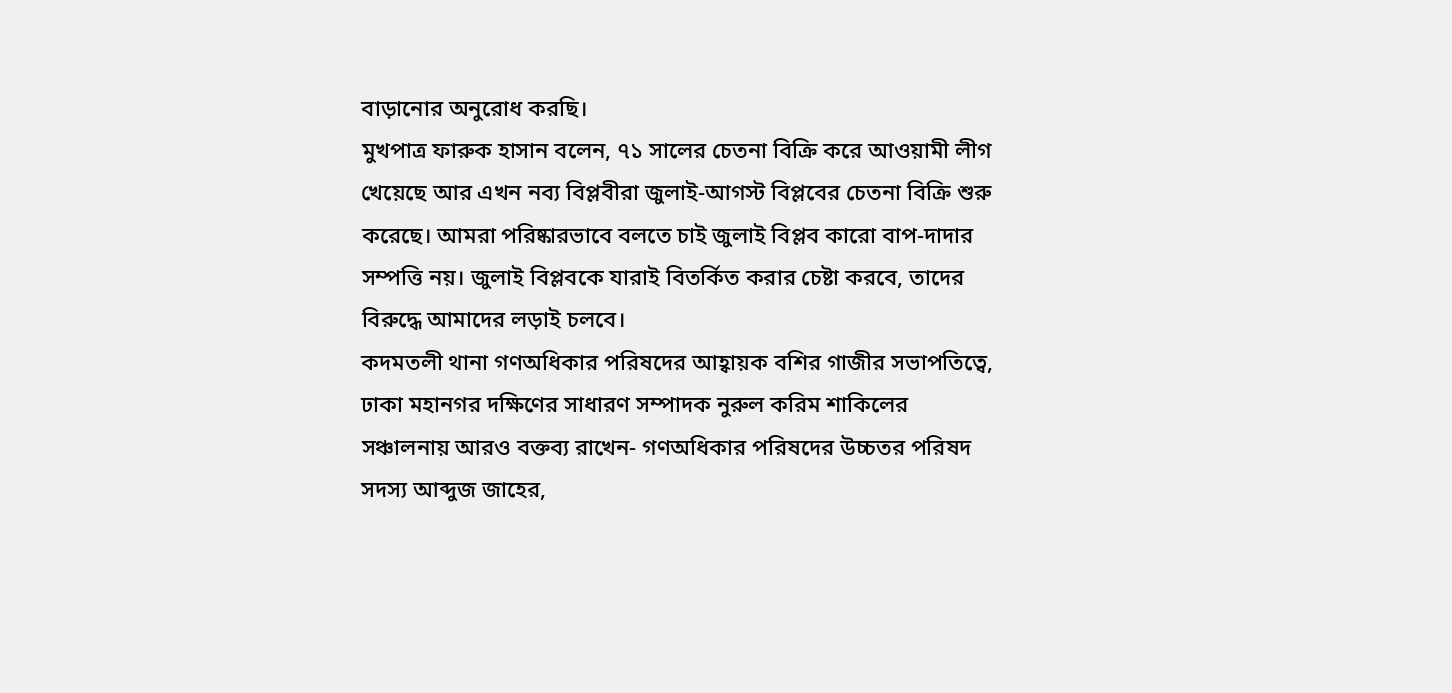বাড়ানোর অনুরোধ করছি।
মুখপাত্র ফারুক হাসান বলেন, ৭১ সালের চেতনা বিক্রি করে আওয়ামী লীগ খেয়েছে আর এখন নব্য বিপ্লবীরা জুলাই-আগস্ট বিপ্লবের চেতনা বিক্রি শুরু করেছে। আমরা পরিষ্কারভাবে বলতে চাই জুলাই বিপ্লব কারো বাপ-দাদার সম্পত্তি নয়। জুলাই বিপ্লবকে যারাই বিতর্কিত করার চেষ্টা করবে, তাদের বিরুদ্ধে আমাদের লড়াই চলবে।
কদমতলী থানা গণঅধিকার পরিষদের আহ্বায়ক বশির গাজীর সভাপতিত্বে, ঢাকা মহানগর দক্ষিণের সাধারণ সম্পাদক নুরুল করিম শাকিলের সঞ্চালনায় আরও বক্তব্য রাখেন- গণঅধিকার পরিষদের উচ্চতর পরিষদ সদস্য আব্দুজ জাহের,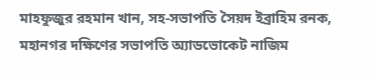মাহফুজুর রহমান খান, সহ-সভাপতি সৈয়দ ইব্রাহিম রনক, মহানগর দক্ষিণের সভাপতি অ্যাডভোকেট নাজিম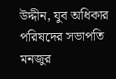উদ্দীন, যুব অধিকার পরিষদের সভাপতি মনজুর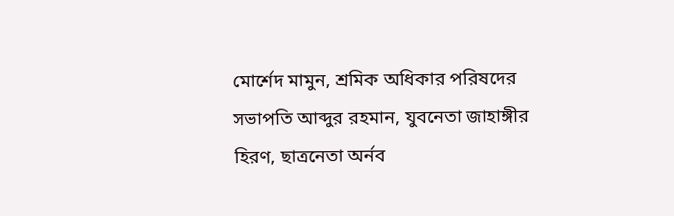মোর্শেদ মামুন, শ্রমিক অধিকার পরিষদের সভাপতি আব্দুর রহমান, যুবনেতা জাহাঙ্গীর হিরণ, ছাত্রনেতা অর্নব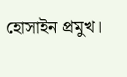হোসাইন প্রমুখ।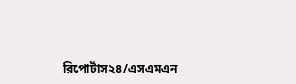রিপোর্টাস২৪/এসএমএন